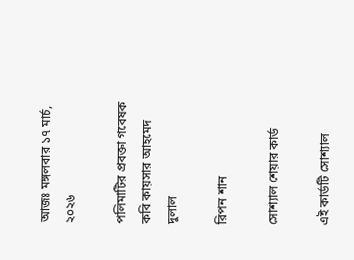আজঃ মঙ্গলবার ১৭ মার্চ, ২০২৬

পলিমাটির প্রবক্তা গবেষক কবি কায়সার আহমেদ দুলাল

রিপন শান

সোশ্যাল শেয়ার কার্ড

এই কার্ডটি সোশ্যাল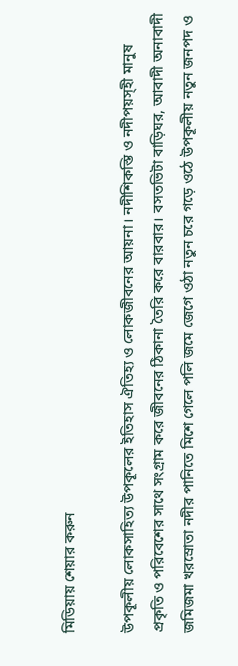মিডিয়ায় শেয়ার করুন

উপকূলীয় লোকসাহিত্য উপকূলের ইতিহাস ঐতিহ্য ও লোকজীবনের আয়না। নদীশিকস্তি ও নদীপয়স্হী মানুষ প্রকৃতি ও পরিবেশের সাথে সংগ্রাম করে জীবনের ঠিকানা তৈরি করে বারবার। বসতভিটা বাড়িঘর, আবাদী অনাবাদী জমিজমা খরস্রোতা নদীর পানিতে মিশে গেলে পলি জমে জেগে ওঠা নতুন চরে গড়ে ওঠে উপকূলীয় নতুন জনপদ ও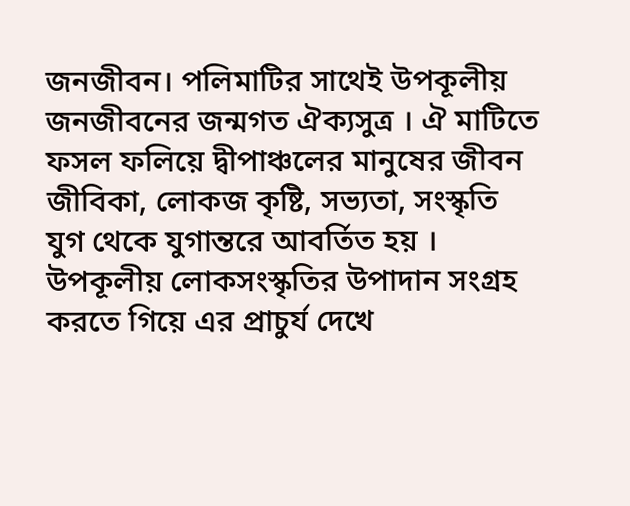জনজীবন। পলিমাটির সাথেই উপকূলীয় জনজীবনের জন্মগত ঐক্যসুত্র । ঐ মাটিতে ফসল ফলিয়ে দ্বীপাঞ্চলের মানুষের জীবন জীবিকা, লোকজ কৃষ্টি, সভ্যতা, সংস্কৃতি যুগ থেকে যুগান্তরে আবর্তিত হয় । উপকূলীয় লোকসংস্কৃতির উপাদান সংগ্রহ করতে গিয়ে এর প্রাচুর্য দেখে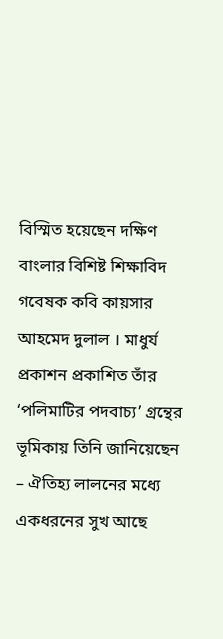বিস্মিত হয়েছেন দক্ষিণ বাংলার বিশিষ্ট শিক্ষাবিদ গবেষক কবি কায়সার আহমেদ দুলাল । মাধুর্য প্রকাশন প্রকাশিত তাঁর ‘পলিমাটির পদবাচ্য’ গ্রন্থের ভূমিকায় তিনি জানিয়েছেন – ঐতিহ্য লালনের মধ্যে একধরনের সুখ আছে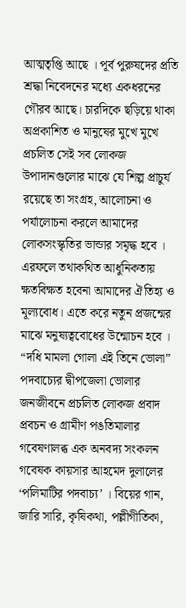আত্মতৃপ্তি আছে । পূর্ব পুরুষদের প্রতি শ্রদ্ধা নিবেদনের মধ্যে একধরনের গৌরব আছে। চারদিকে ছড়িয়ে থাকা অপ্রকাশিত ও মানুষের মুখে মুখে প্রচলিত সেই সব লোকজ উপাদানগুলোর মাঝে যে শিল্প প্রাচুর্য রয়েছে তা সংগ্রহ, আলোচনা ও পর্যালোচনা করলে আমাদের লোকসংস্কৃতির ভান্ডার সমৃদ্ধ হবে । এরফলে তথাকথিত আধুনিকতায় ক্ষতবিক্ষত হবেনা আমাদের ঐতিহ্য ও মূল্যবোধ। এতে করে নতুন প্রজন্মের মাঝে মনুষ্যত্ববোধের উন্মোচন হবে ।
“দধি মামলা গোলা এই তিনে ভোলা” পদবাচ্যের দ্বীপজেলা ভোলার জনজীবনে প্রচলিত লোকজ প্রবাদ প্রবচন ও গ্রামীণ পঙতিমালার গবেষণালব্ধ এক অনবদ্য সংকলন গবেষক কায়সার আহমেদ দুলালের ‘পলিমাটির পদবাচ্য’ । বিয়ের গান, জারি সারি, কৃষিকথা, পল্লীগীতিকা,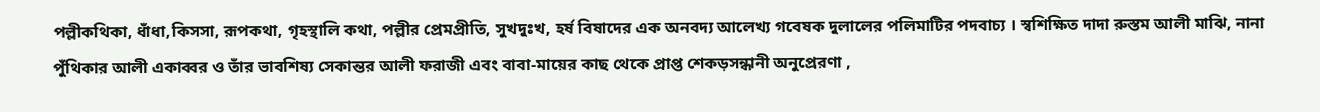পল্লীকথিকা, ধাঁধা,কিসসা, রূপকথা, গৃহস্থালি কথা, পল্লীর প্রেমপ্রীতি, সুখদুঃখ, হর্ষ বিষাদের এক অনবদ্য আলেখ্য গবেষক দুলালের পলিমাটির পদবাচ্য ‌। স্বশিক্ষিত দাদা রুস্তম আলী মাঝি, নানা পুঁথিকার আলী একাব্বর ও তাঁর ভাবশিষ্য সেকান্তর আলী ফরাজী এবং বাবা-মায়ের কাছ থেকে প্রাপ্ত শেকড়সন্ধানী অনুপ্রেরণা ,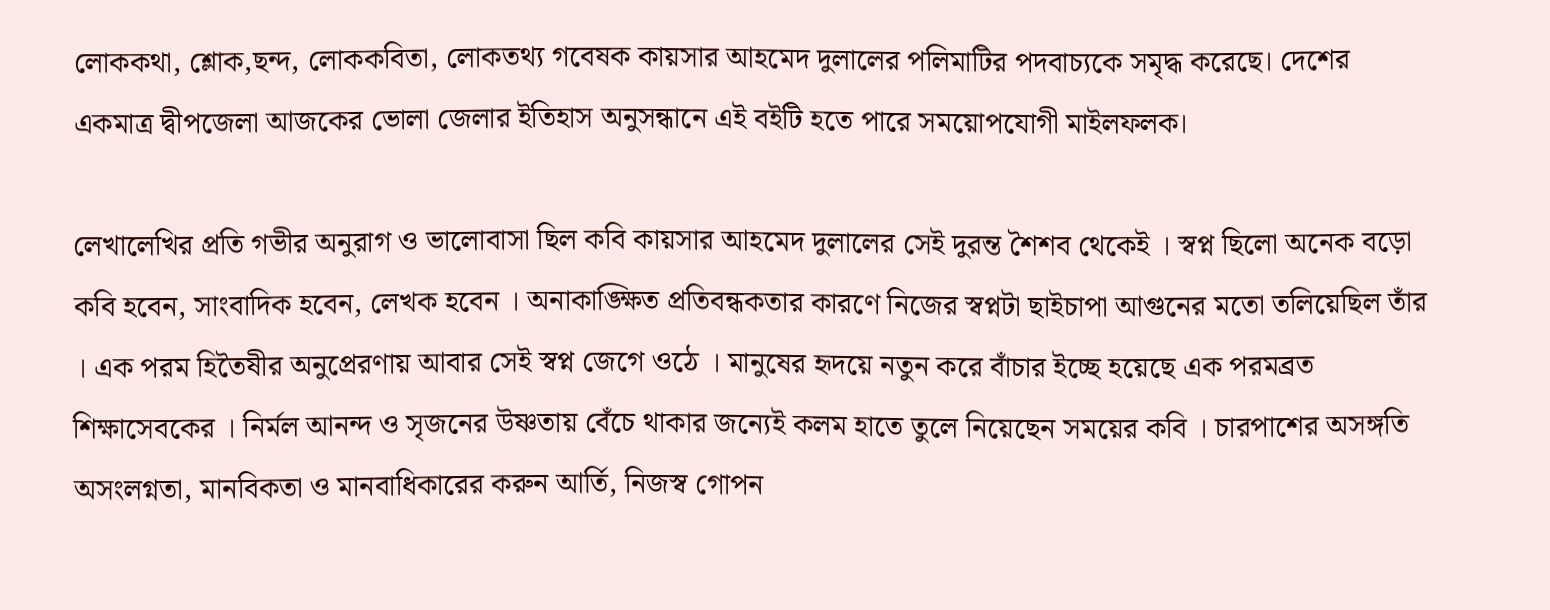লোককথা, শ্লোক,ছন্দ, লোককবিতা, লোকতথ্য গবেষক কায়সার আহমেদ দুলালের পলিমাটির পদবাচ্যকে সমৃদ্ধ করেছে। দেশের একমাত্র দ্বীপজেলা আজকের ভোলা জেলার ইতিহাস অনুসন্ধানে এই বইটি হতে পারে সময়োপযোগী মাইলফলক।

লেখালেখির প্রতি গভীর অনুরাগ ও ভালোবাসা ছিল কবি কায়সার আহমেদ দুলালের সেই দুরন্ত শৈশব থেকেই । স্বপ্ন ছিলো অনেক বড়ো কবি হবেন, সাংবাদিক হবেন, লেখক হবেন । অনাকাঙ্ক্ষিত প্রতিবন্ধকতার কারণে নিজের স্বপ্নটা ছাইচাপা আগুনের মতো তলিয়েছিল তাঁর । এক পরম হিতৈষীর অনুপ্রেরণায় আবার সেই স্বপ্ন জেগে ওঠে । মানুষের হৃদয়ে নতুন করে বাঁচার ইচ্ছে হয়েছে এক পরমব্রত শিক্ষাসেবকের । নির্মল আনন্দ ও সৃজনের উষ্ণতায় বেঁচে থাকার জন্যেই কলম হাতে তুলে নিয়েছেন সময়ের কবি । চারপাশের অসঙ্গতি অসংলগ্নতা, মানবিকতা ও মানবাধিকারের করুন আর্তি, নিজস্ব গোপন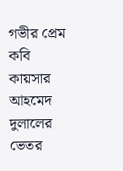গভীর প্রেম কবি কায়সার আহমেদ দুলালের ভেতর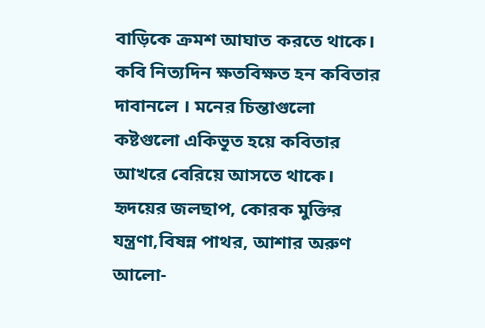বাড়িকে ক্রমশ আঘাত করতে থাকে। কবি নিত্যদিন ক্ষতবিক্ষত হন কবিতার দাবানলে । মনের চিন্তাগুলো কষ্টগুলো একিভূত হয়ে কবিতার আখরে বেরিয়ে আসতে থাকে। হৃদয়ের জলছাপ, কোরক মুক্তির যন্ত্রণা,বিষন্ন পাথর, আশার অরুণ আলো-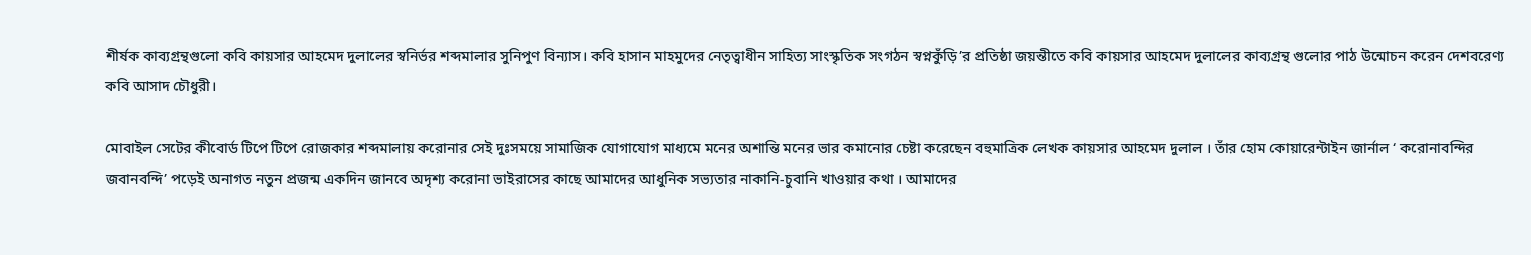শীর্ষক কাব্যগ্রন্থগুলো কবি কায়সার আহমেদ দুলালের স্বনির্ভর শব্দমালার সুনিপুণ বিন্যাস। কবি হাসান মাহমুদের নেতৃত্বাধীন সাহিত্য সাংস্কৃতিক সংগঠন স্বপ্নকুঁড়ি’র প্রতিষ্ঠা জয়ন্তীতে কবি কায়সার আহমেদ দুলালের কাব্যগ্রন্থ গুলোর পাঠ উন্মোচন করেন দেশবরেণ্য কবি আসাদ চৌধুরী।

মোবাইল সেটের কীবোর্ড টিপে টিপে রোজকার শব্দমালায় করোনার সেই দুঃসময়ে সামাজিক যোগাযোগ মাধ্যমে মনের অশান্তি মনের ভার কমানোর চেষ্টা করেছেন বহুমাত্রিক লেখক কায়সার আহমেদ দুলাল । তাঁর হোম কোয়ারেন্টাইন জার্নাল ‘ করোনাবন্দির জবানবন্দি’ পড়েই অনাগত নতুন প্রজন্ম একদিন জানবে অদৃশ্য করোনা ভাইরাসের কাছে আমাদের আধুনিক সভ্যতার নাকানি-চুবানি খাওয়ার কথা । আমাদের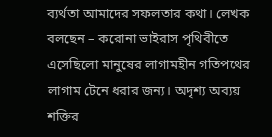ব্যর্থতা আমাদের সফলতার কথা। লেখক বলছেন – করোনা ভাইরাস পৃথিবীতে এসেছিলো মানুষের লাগামহীন গতিপথের লাগাম টেনে ধরার জন্য। অদৃশ্য অব্যয় শক্তির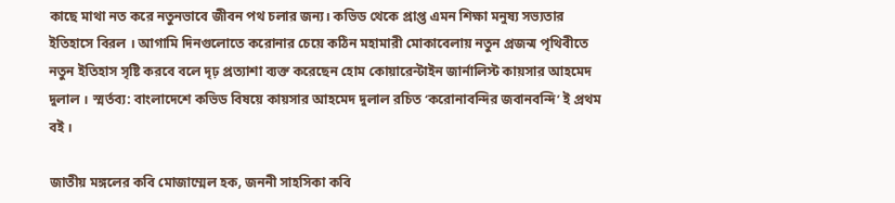কাছে মাথা নত করে নতুনভাবে জীবন পথ চলার জন্য। কভিড থেকে প্রাপ্ত এমন শিক্ষা মনুষ্য সভ্যতার ইতিহাসে বিরল । আগামি দিনগুলোতে করোনার চেয়ে কঠিন মহামারী মোকাবেলায় নতুন প্রজন্ম পৃথিবীতে নতুন ইতিহাস সৃষ্টি করবে বলে দৃঢ় প্রত্যাশা ব্যক্ত করেছেন হোম কোয়ারেন্টাইন জার্নালিস্ট কায়সার আহমেদ দুলাল । স্মর্তব্য: বাংলাদেশে কভিড বিষয়ে কায়সার আহমেদ দুলাল রচিত ‘করোনাবন্দির জবানবন্দি’ ই প্রথম বই ।

জাতীয় মঙ্গলের কবি মোজাম্মেল হক, জননী সাহসিকা কবি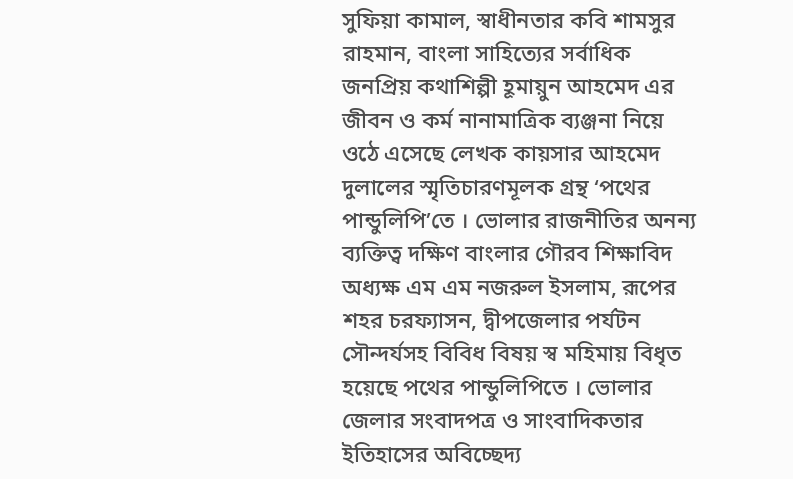সুফিয়া কামাল, স্বাধীনতার কবি শামসুর রাহমান, বাংলা সাহিত্যের সর্বাধিক জনপ্রিয় কথাশিল্পী হূমায়ুন আহমেদ এর জীবন ও কর্ম নানামাত্রিক ব্যঞ্জনা নিয়ে ওঠে এসেছে লেখক কায়সার আহমেদ দুলালের স্মৃতিচারণমূলক গ্রন্থ ‘পথের পান্ডুলিপি’তে । ভোলার রাজনীতির অনন্য ব্যক্তিত্ব দক্ষিণ বাংলার গৌরব শিক্ষাবিদ অধ্যক্ষ এম এম নজরুল ইসলাম, রূপের শহর চরফ্যাসন, দ্বীপজেলার পর্যটন সৌন্দর্যসহ বিবিধ বিষয় স্ব মহিমায় বিধৃত হয়েছে পথের পান্ডুলিপিতে । ভোলার জেলার সংবাদপত্র ও সাংবাদিকতার ইতিহাসের অবিচ্ছেদ্য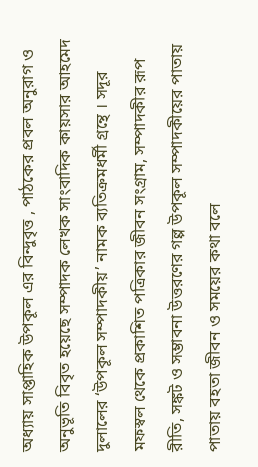অধ্যায় সাপ্তাহিক উপকূল এর বিন্দুবৃত্ত , পাঠকের প্রবল অনুরাগ ও অনুভূতি বিবৃত হয়েছে সম্পাদক লেখক সাংবাদিক কায়সার আহমেদ দুলালের ‘উপকূল সম্পাদকীয়’ নামক ব্যতিক্রমধর্মী গ্রন্থে । সদূর মফস্বল থেকে প্রকাশিত পত্রিকার জীবন সংগ্রাম, সম্পাদকীর রূপ রীতি, সঙ্কট ও সম্ভাবনা উত্তরণের গল্প উপকূল সম্পাদকীয়ের পাতায় পাতায় বহতা জীবন ও সময়ের কথা বলে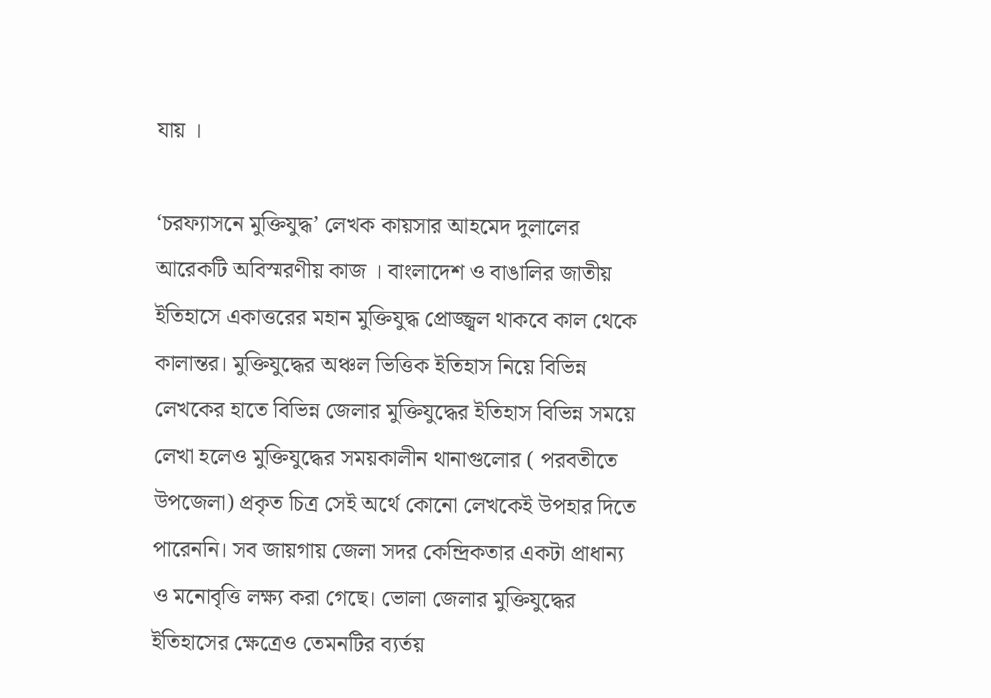যায় ।

‘চরফ্যাসনে মুক্তিযুদ্ধ’ লেখক কায়সার আহমেদ দুলালের আরেকটি অবিস্মরণীয় কাজ । বাংলাদেশ ও বাঙালির জাতীয় ইতিহাসে একাত্তরের মহান মুক্তিযুদ্ধ প্রোজ্জ্বল থাকবে কাল থেকে কালান্তর। মুক্তিযুদ্ধের অঞ্চল ভিত্তিক ইতিহাস নিয়ে বিভিন্ন লেখকের হাতে বিভিন্ন জেলার মুক্তিযুদ্ধের ইতিহাস বিভিন্ন সময়ে লেখা হলেও মুক্তিযুদ্ধের সময়কালীন থানাগুলোর ( পরবতীতে উপজেলা) প্রকৃত চিত্র সেই অর্থে কোনো লেখকেই উপহার দিতে পারেননি। সব জায়গায় জেলা সদর কেন্দ্রিকতার একটা প্রাধান্য ও মনোবৃত্তি লক্ষ্য করা গেছে। ভোলা জেলার মুক্তিযুদ্ধের ইতিহাসের ক্ষেত্রেও তেমনটির ব্যর্তয়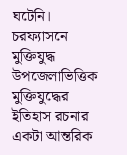ঘটেনি। চরফ্যাসনে মুক্তিযুদ্ধ উপজেলাভিত্তিক মুক্তিযুদ্ধের ইতিহাস রচনার একটা আন্তরিক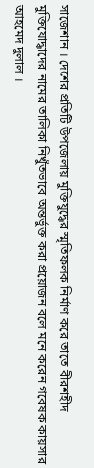সাজেশান । দেশের প্রতিটি উপজেলায় মুক্তিযুদ্ধের স্মৃতিফলক নির্মাণ করে তাতে বীরশহীদ মুক্তিযোদ্ধাদের নামের তালিকা নিখুঁতভাবে অন্তর্ভুক্ত করা প্রয়োজন বলে মনে করেন গবেষক কায়সার আহমেদ দুলাল ।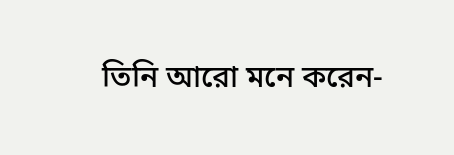তিনি আরো মনে করেন-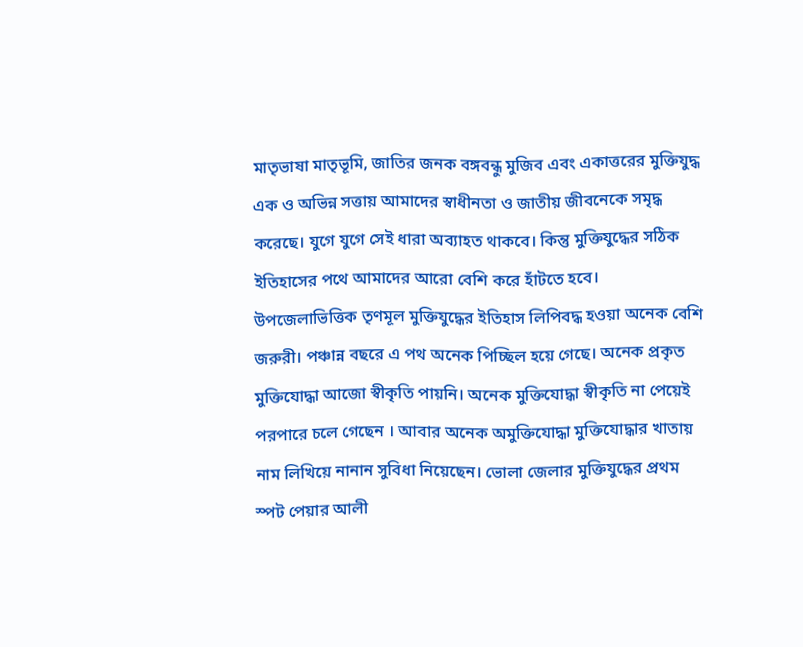মাতৃভাষা মাতৃভূমি, জাতির জনক বঙ্গবন্ধু মুজিব এবং একাত্তরের মুক্তিযুদ্ধ এক ও অভিন্ন সত্তায় আমাদের স্বাধীনতা ও জাতীয় জীবনেকে সমৃদ্ধ করেছে। যুগে যুগে সেই ধারা অব্যাহত থাকবে। কিন্তু মুক্তিযুদ্ধের সঠিক ইতিহাসের পথে আমাদের আরো বেশি করে হাঁটতে হবে।
উপজেলাভিত্তিক তৃণমূল মুক্তিযুদ্ধের ইতিহাস লিপিবদ্ধ হওয়া অনেক বেশি জরুরী। পঞ্চান্ন বছরে এ পথ অনেক পিচ্ছিল হয়ে গেছে। অনেক প্রকৃত মুক্তিযোদ্ধা আজো স্বীকৃতি পায়নি। অনেক মুক্তিযোদ্ধা স্বীকৃতি না পেয়েই পরপারে চলে গেছেন । আবার অনেক অমুক্তিযোদ্ধা মুক্তিযোদ্ধার খাতায় নাম লিখিয়ে নানান সুবিধা নিয়েছেন। ভোলা জেলার মুক্তিযুদ্ধের প্রথম স্পট পেয়ার আলী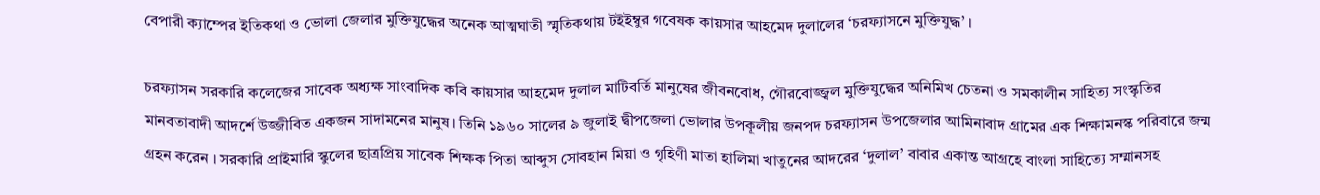বেপারী ক্যাম্পের ইতিকথা ও ভোলা জেলার মুক্তিযুদ্ধের অনেক আত্মঘাতী স্মৃতিকথায় টইইম্বুর গবেষক কায়সার আহমেদ দুলালের ‘চরফ্যাসনে মুক্তিযুদ্ধ’ ।

চরফ্যাসন সরকারি কলেজের সাবেক অধ্যক্ষ সাংবাদিক কবি কায়সার আহমেদ দুলাল মাটিবর্তি মানুষের জীবনবোধ, গৌরবোজ্জ্বল মুক্তিযুদ্ধের অনিমিখ চেতনা ও সমকালীন সাহিত্য সংস্কৃতির মানবতাবাদী আদর্শে উজ্জীবিত একজন সাদামনের মানুষ। তিনি ১৯৬০ সালের ৯ জুলাই দ্বীপজেলা ভোলার উপকূলীয় জনপদ চরফ্যাসন উপজেলার আমিনাবাদ গ্রামের এক শিক্ষামনস্ক পরিবারে জন্ম গ্রহন করেন । সরকারি প্রাইমারি স্কুলের ছাত্রপ্রিয় সাবেক শিক্ষক পিতা আব্দুস সোবহান মিয়া ও গৃহিণী মাতা হালিমা খাতুনের আদরের ‘দুলাল’ বাবার একান্ত আগ্রহে বাংলা সাহিত্যে সম্মানসহ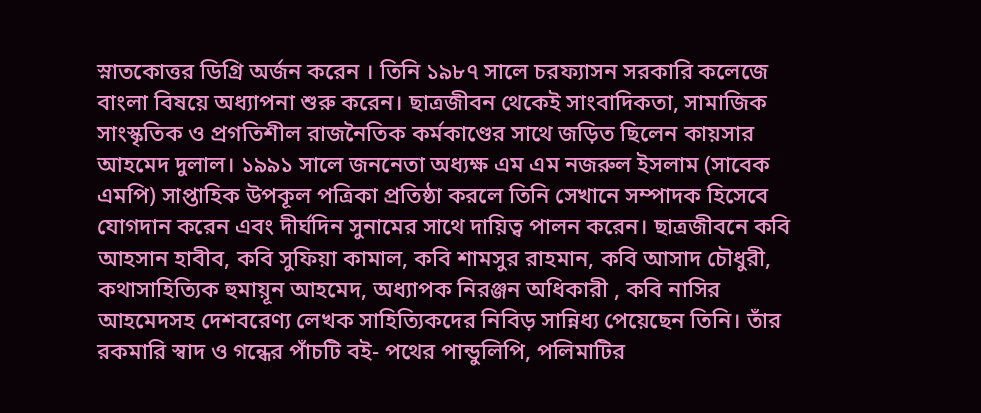স্নাতকোত্তর ডিগ্রি অর্জন করেন । তিনি ১৯৮৭ সালে চরফ্যাসন সরকারি কলেজে বাংলা বিষয়ে অধ্যাপনা শুরু করেন। ছাত্রজীবন থেকেই সাংবাদিকতা, সামাজিক সাংস্কৃতিক ও প্রগতিশীল রাজনৈতিক কর্মকাণ্ডের সাথে জড়িত ছিলেন কায়সার আহমেদ দুলাল। ১৯৯১ সালে জননেতা অধ্যক্ষ এম এম নজরুল ইসলাম (সাবেক এমপি) সাপ্তাহিক উপকূল পত্রিকা প্রতিষ্ঠা করলে তিনি সেখানে সম্পাদক হিসেবে যোগদান করেন এবং দীর্ঘদিন সুনামের সাথে দায়িত্ব পালন করেন। ছাত্রজীবনে কবি আহসান হাবীব, কবি সুফিয়া কামাল, কবি শামসুর রাহমান, কবি আসাদ চৌধুরী, কথাসাহিত্যিক হুমায়ূন আহমেদ, অধ্যাপক নিরঞ্জন অধিকারী , কবি নাসির আহমেদসহ দেশবরেণ্য লেখক সাহিত্যিকদের নিবিড় সান্নিধ্য পেয়েছেন তিনি। তাঁর রকমারি স্বাদ ও গন্ধের পাঁচটি বই- পথের পান্ডুলিপি, পলিমাটির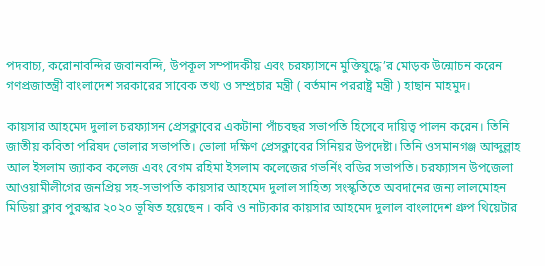পদবাচ্য, করোনাবন্দির জবানবন্দি, উপকূল সম্পাদকীয় এবং চরফ্যাসনে মুক্তিযুদ্ধে’র মোড়ক উন্মোচন করেন গণপ্রজাতন্ত্রী বাংলাদেশ সরকারের সাবেক তথ্য ও সম্প্রচার মন্ত্রী ( বর্তমান পররাষ্ট্র মন্ত্রী ) হাছান মাহমুদ।

কায়সার আহমেদ দুলাল চরফ্যাসন প্রেসক্লাবের একটানা পাঁচবছর সভাপতি হিসেবে দায়িত্ব পালন করেন। তিনি জাতীয় কবিতা পরিষদ ভোলার সভাপতি। ভোলা দক্ষিণ প্রেসক্লাবের সিনিয়র উপদেষ্টা। তিনি ওসমানগঞ্জ আব্দুল্লাহ আল ইসলাম জ্যাকব কলেজ এবং বেগম রহিমা ইসলাম কলেজের গভর্নিং বডির সভাপতি। চরফ্যাসন উপজেলা আওয়ামীলীগের জনপ্রিয় সহ-সভাপতি কায়সার আহমেদ দুলাল সাহিত্য সংস্কৃতিতে অবদানের জন্য লালমোহন মিডিয়া ক্লাব পুরস্কার ২০২০ ভূষিত হয়েছেন । কবি ও নাট্যকার কায়সার আহমেদ দুলাল বাংলাদেশ গ্রুপ থিয়েটার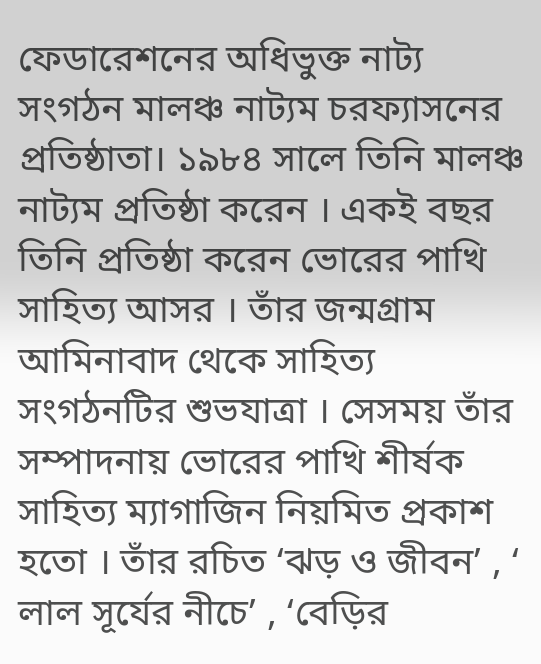ফেডারেশনের অধিভুক্ত নাট্য সংগঠন মালঞ্চ নাট্যম চরফ্যাসনের প্রতিষ্ঠাতা। ১৯৮৪ সালে তিনি মালঞ্চ নাট্যম প্রতিষ্ঠা করেন । একই বছর তিনি প্রতিষ্ঠা করেন ভোরের পাখি সাহিত্য আসর । তাঁর জন্মগ্রাম আমিনাবাদ থেকে সাহিত্য সংগঠনটির শুভযাত্রা । সেসময় তাঁর সম্পাদনায় ভোরের পাখি শীর্ষক সাহিত্য ম্যাগাজিন নিয়মিত প্রকাশ হতো । তাঁর রচিত ‘ঝড় ও জীবন’ , ‘ লাল সূর্যের নীচে’ , ‘বেড়ির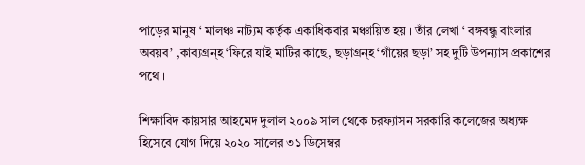পাড়ের মানুষ ‘ মালঞ্চ নাট্যম কর্তৃক একাধিকবার মঞ্চায়িত হয় । তাঁর লেখা ‘ বঙ্গবন্ধু বাংলার অবয়ব’ ,কাব্যগ্রন্হ ‘ফিরে যাই মাটির কাছে, ছড়াগ্রন্হ ‘গাঁয়ের ছড়া’ সহ দুটি উপন্যাস প্রকাশের পথে ।

শিক্ষাবিদ কায়সার আহমেদ দুলাল ২০০৯ সাল থেকে চরফ্যাসন সরকারি কলেজের অধ্যক্ষ হিসেবে যোগ দিয়ে ২০২০ সালের ৩১ ডিসেম্বর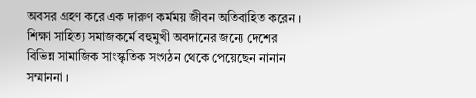অবসর গ্রহণ করে এক দারুণ কর্মময় জীবন অতিবাহিত করেন । শিক্ষা সাহিত্য সমাজকর্মে বহুমুখী অবদানের জন্যে দেশের বিভিন্ন সামাজিক সাংস্কৃতিক সংগঠন থেকে পেয়েছেন নানান সম্মাননা ।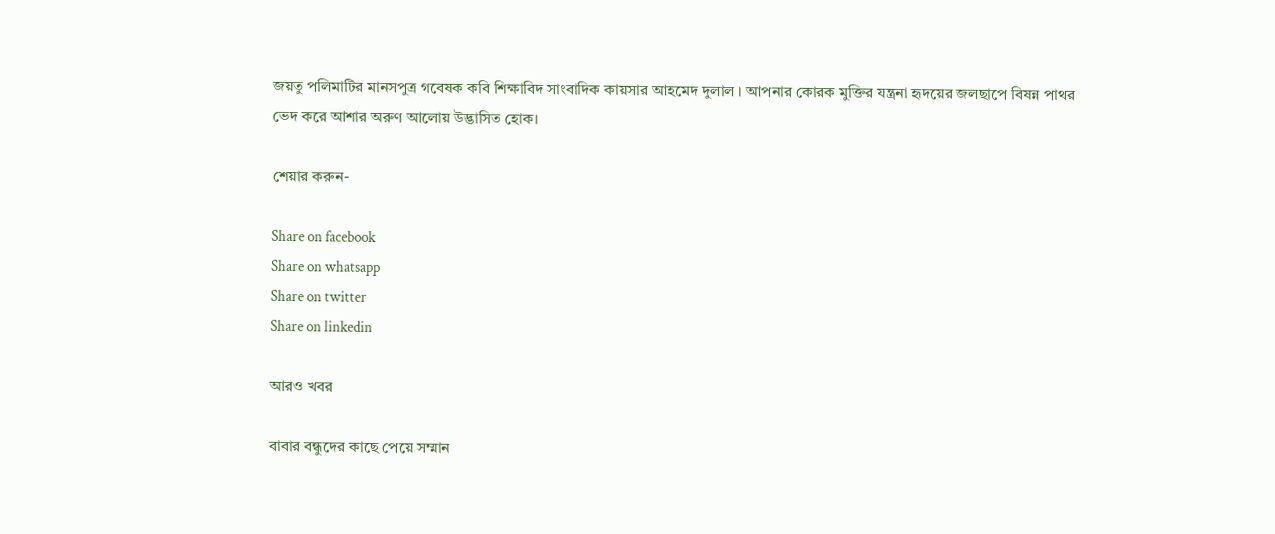জয়তু পলিমাটির মানসপুত্র গবেষক কবি শিক্ষাবিদ সাংবাদিক কায়সার আহমেদ দুলাল । আপনার কোরক মুক্তির যন্ত্রনা হৃদয়ের জলছাপে বিষন্ন পাথর ভেদ করে আশার অরুণ আলোয় উদ্ভাসিত হোক।

শেয়ার করুন-

Share on facebook
Share on whatsapp
Share on twitter
Share on linkedin

আরও খবর

বাবার বন্ধুদের কাছে পেয়ে সম্মান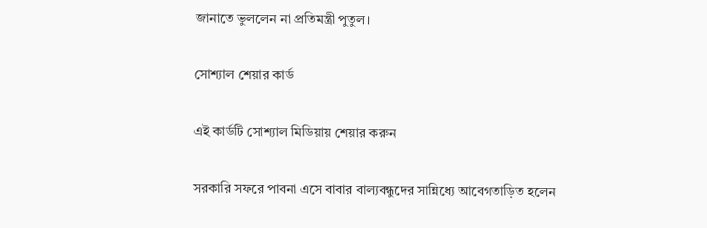জানাতে ভুললেন না প্রতিমন্ত্রী পুতুল।

সোশ্যাল শেয়ার কার্ড

এই কার্ডটি সোশ্যাল মিডিয়ায় শেয়ার করুন

সরকারি সফরে পাবনা এসে বাবার বাল্যবন্ধুদের সান্নিধ্যে আবেগতাড়িত হলেন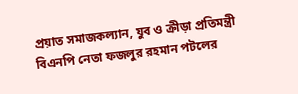প্রয়াত সমাজকল্যান, যুব ও ক্রীড়া প্রতিমন্ত্রী বিএনপি নেতা ফজলুর রহমান পটলের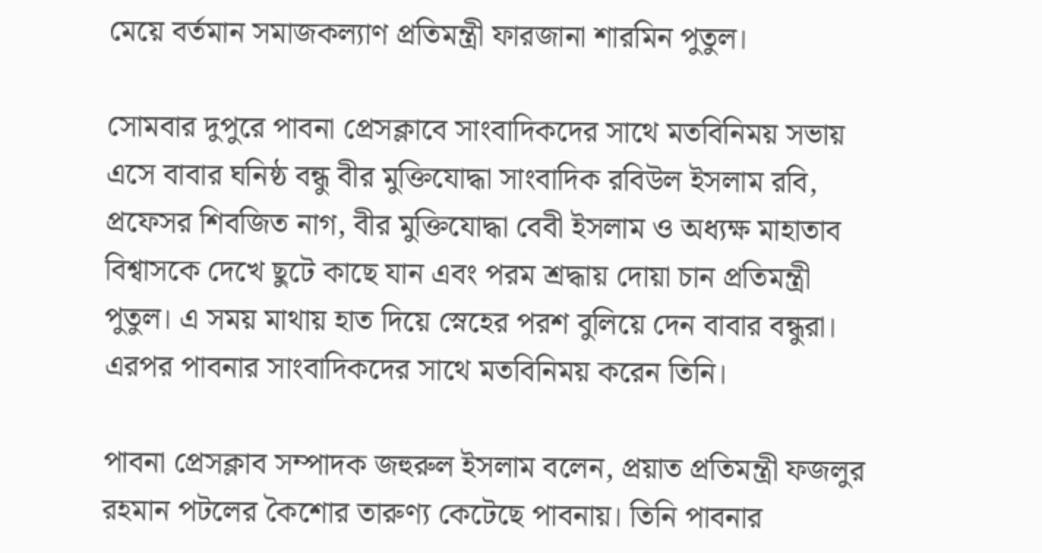মেয়ে বর্তমান সমাজকল্যাণ প্রতিমন্ত্রী ফারজানা শারমিন পুতুল।

সোমবার দুপুরে পাবনা প্রেসক্লাবে সাংবাদিকদের সাথে মতবিনিময় সভায় এসে বাবার ঘনিষ্ঠ বন্ধু বীর মুক্তিযোদ্ধা সাংবাদিক রবিউল ইসলাম রবি, প্রফেসর শিবজিত নাগ, বীর মুক্তিযোদ্ধা বেবী ইসলাম ও অধ্যক্ষ মাহাতাব বিশ্বাসকে দেখে ছুটে কাছে যান এবং পরম শ্রদ্ধায় দোয়া চান প্রতিমন্ত্রী পুতুল। এ সময় মাথায় হাত দিয়ে স্নেহের পরশ বুলিয়ে দেন বাবার বন্ধুরা। এরপর পাবনার সাংবাদিকদের সাথে মতবিনিময় করেন তিনি।

পাবনা প্রেসক্লাব সম্পাদক জহুরুল ইসলাম বলেন, প্রয়াত প্রতিমন্ত্রী ফজলুর রহমান পটলের কৈশোর তারুণ্য কেটেছে পাবনায়। তিনি পাবনার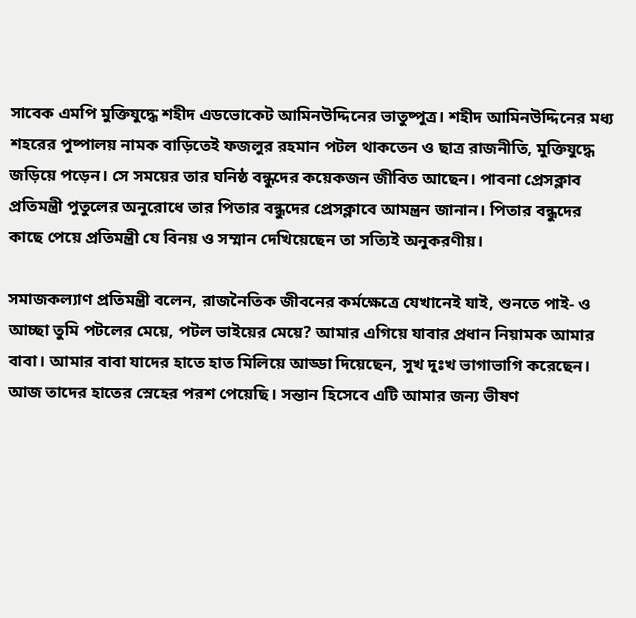সাবেক এমপি মুক্তিযুদ্ধে শহীদ এডভোকেট আমিনউদ্দিনের ভাতুষ্পুত্র। শহীদ আমিনউদ্দিনের মধ্য শহরের পুষ্পালয় নামক বাড়িতেই ফজলুর রহমান পটল থাকতেন ও ছাত্র রাজনীতি, মুক্তিযুদ্ধে জড়িয়ে পড়েন। সে সময়ের তার ঘনিষ্ঠ বন্ধুদের কয়েকজন জীবিত আছেন। পাবনা প্রেসক্লাব প্রতিমন্ত্রী পুতুলের অনুরোধে তার পিতার বন্ধুদের প্রেসক্লাবে আমন্ত্রন জানান। পিতার বন্ধুদের কাছে পেয়ে প্রতিমন্ত্রী যে বিনয় ও সম্মান দেখিয়েছেন তা সত্যিই অনুকরণীয়।

সমাজকল্যাণ প্রতিমন্ত্রী বলেন, রাজনৈতিক জীবনের কর্মক্ষেত্রে যেখানেই যাই, শুনতে পাই- ও আচ্ছা তুমি পটলের মেয়ে, পটল ভাইয়ের মেয়ে? আমার এগিয়ে যাবার প্রধান নিয়ামক আমার বাবা। আমার বাবা যাদের হাতে হাত মিলিয়ে আড্ডা দিয়েছেন, সুখ দুঃখ ভাগাভাগি করেছেন। আজ তাদের হাতের স্নেহের পরশ পেয়েছি। সন্তান হিসেবে এটি আমার জন্য ভীষণ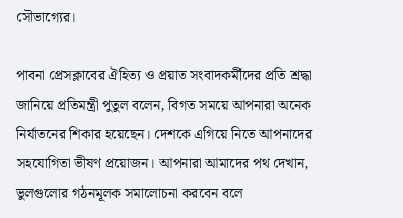সৌভাগ্যের।

পাবনা প্রেসক্লাবের ঐহিত্য ও প্রয়াত সংবাদকর্মীদের প্রতি শ্রদ্ধা জানিয়ে প্রতিমন্ত্রী পুতুল বলেন, বিগত সময়ে আপনারা অনেক নির্যাতনের শিকার হয়েছেন। দেশকে এগিয়ে নিতে আপনাদের সহযোগিতা ভীষণ প্রয়োজন। আপনারা আমাদের পথ দেখান, ভুলগুলোর গঠনমূলক সমালোচনা করবেন বলে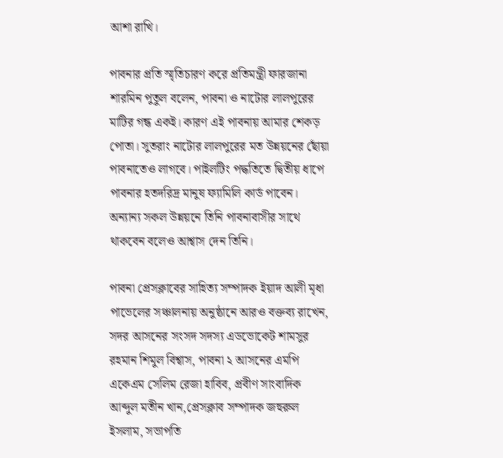আশা রাখি।

পাবনার প্রতি স্মৃতিচারণ করে প্রতিমন্ত্রী ফারজানা শারমিন পুতুল বলেন, পাবনা ও নাটোর লালপুরের মাটির গন্ধ একই। কারণ এই পাবনায় আমার শেকড় পোতা। সুতরাং নাটোর লালপুরের মত উন্নয়নের ছোঁয়া পাবনাতেও লাগবে। পাইলটিং পদ্ধতিতে দ্বিতীয় ধাপে পাবনার হতদরিদ্র মানুষ ফ্যামিলি কার্ড পাবেন। অন্যান্য সকল উন্নয়নে তিনি পাবনাবাসীর সাথে থাকবেন বলেও আশ্বাস দেন তিনি।

পাবনা প্রেসক্লাবের সাহিত্য সম্পাদক ইয়াদ আলী মৃধা পাভেলের সঞ্চালনায় অনুষ্ঠানে আরও বক্তব্য রাখেন, সদর আসনের সংসদ সদস্য এডভোকেট শামসুর রহমান শিমুল বিশ্বাস, পাবনা ২ আসনের এমপি একেএম সেলিম রেজা হাবিব, প্রবীণ সাংবাদিক আব্দুল মতীন খান,প্রেসক্লাব সম্পাদক জহুরুল ইসলাম, সভাপতি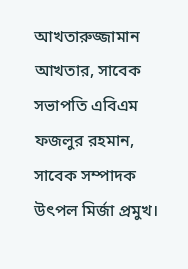আখতারুজ্জামান আখতার, সাবেক সভাপতি এবিএম ফজলুর রহমান, সাবেক সম্পাদক উৎপল মির্জা প্রমুখ।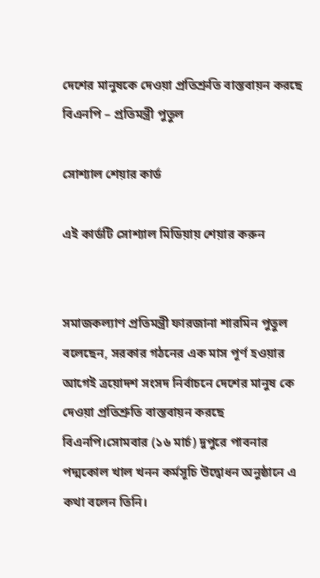দেশের মানুষকে দেওয়া প্রতিশ্রুতি বাস্তবায়ন করছে বিএনপি – প্রতিমন্ত্রী পুতুল

সোশ্যাল শেয়ার কার্ড

এই কার্ডটি সোশ্যাল মিডিয়ায় শেয়ার করুন


সমাজকল্যাণ প্রতিমন্ত্রী ফারজানা শারমিন পুতুল বলেছেন, সরকার গঠনের এক মাস পূর্ণ হওয়ার আগেই ত্রয়োদশ সংসদ নির্বাচনে দেশের মানুষ কে দেওয়া প্রতিশ্রুতি বাস্তবায়ন করছে বিএনপি।সোমবার (১৬ মার্চ) দুপুরে পাবনার পদ্মকোল খাল খনন কর্মসূচি উদ্বোধন অনুষ্ঠানে এ কথা বলেন তিনি।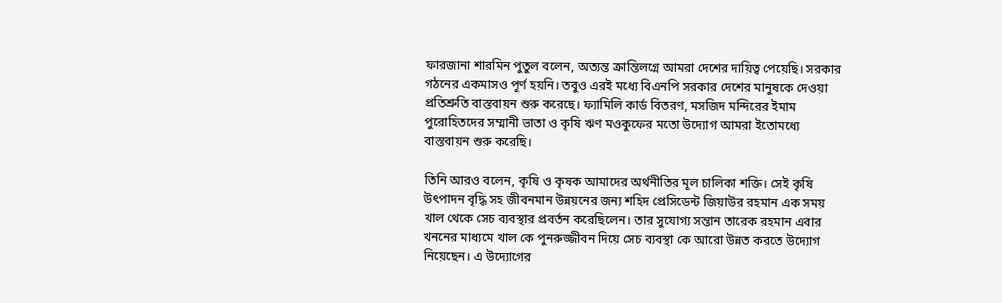ফারজানা শারমিন পুতুল বলেন, অত্যন্ত ক্রান্তিলগ্নে আমরা দেশের দায়িত্ব পেয়েছি। সরকার গঠনের একমাসও পূর্ণ হয়নি। তবুও এরই মধ্যে বিএনপি সরকার দেশের মানুষকে দেওয়া প্রতিশ্রুতি বাস্তবায়ন শুরু করেছে। ফ্যামিলি কার্ড বিতরণ, মসজিদ মন্দিরের ইমাম পুরোহিতদের সম্মানী ভাতা ও কৃষি ঋণ মওকুফের মতো উদ্যোগ আমরা ইতোমধ্যে বাস্তবায়ন শুরু করেছি।

তিনি আরও বলেন, কৃষি ও কৃষক আমাদের অর্থনীতির মূল চালিকা শক্তি। সেই কৃষি উৎপাদন বৃদ্ধি সহ জীবনমান উন্নয়নের জন্য শহিদ প্রেসিডেন্ট জিয়াউর রহমান এক সময় খাল থেকে সেচ ব্যবস্থার প্রবর্তন করেছিলেন। তার সুযোগ্য সন্তান তারেক রহমান এবার খননের মাধ্যমে খাল কে পুনরুজ্জীবন দিয়ে সেচ ব্যবস্থা কে আরো উন্নত করতে উদ্যোগ নিয়েছেন। এ উদ্যোগের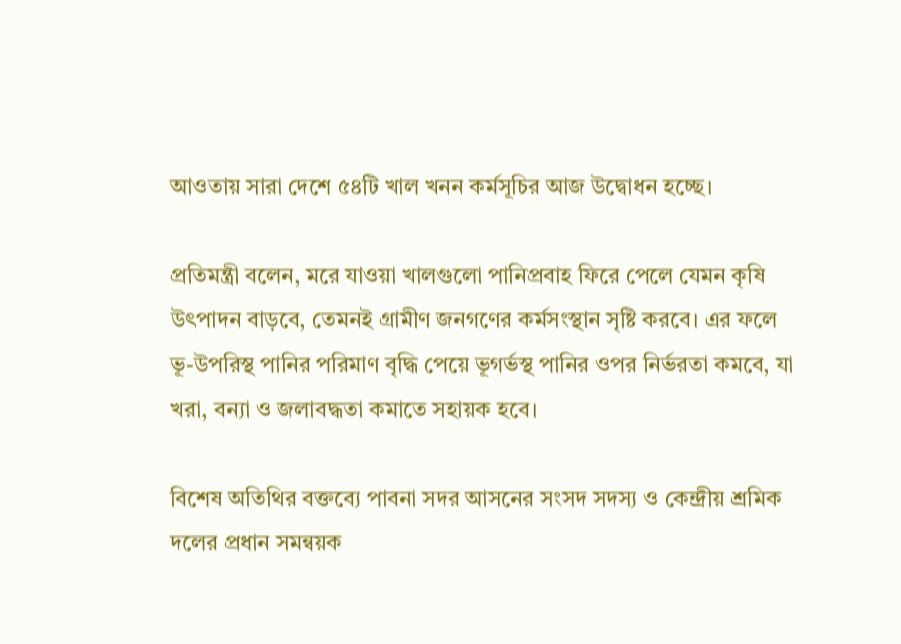আওতায় সারা দেশে ৫৪টি খাল খনন কর্মসূচির আজ উদ্বোধন হচ্ছে।

প্রতিমন্ত্রী বলেন, মরে যাওয়া খালগুলো পানিপ্রবাহ ফিরে পেলে যেমন কৃষি উৎপাদন বাড়বে, তেমনই গ্রামীণ জনগণের কর্মসংস্থান সৃষ্টি করবে। এর ফলে ভূ-উপরিস্থ পানির পরিমাণ বৃদ্ধি পেয়ে ভূগর্ভস্থ পানির ওপর নির্ভরতা কমবে, যা খরা, বন্যা ও জলাবদ্ধতা কমাতে সহায়ক হবে।

বিশেষ অতিথির বক্তব্যে পাবনা সদর আসনের সংসদ সদস্য ও কেন্দ্রীয় শ্রমিক দলের প্রধান সমন্বয়ক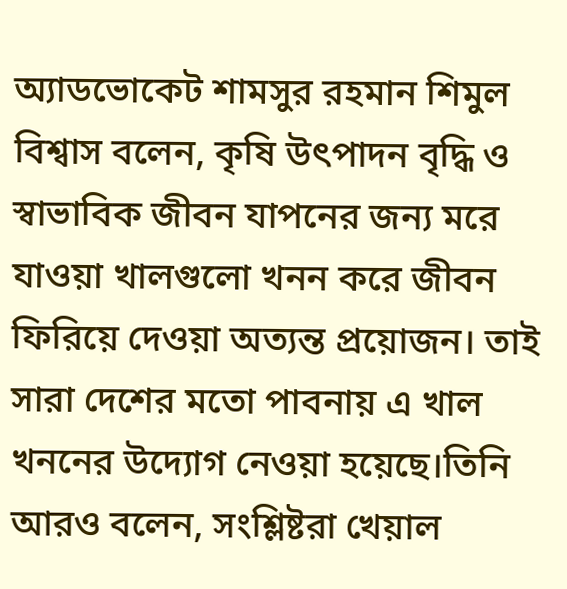অ্যাডভোকেট শামসুর রহমান শিমুল বিশ্বাস বলেন, কৃষি উৎপাদন বৃদ্ধি ও স্বাভাবিক জীবন যাপনের জন্য মরে যাওয়া খালগুলো খনন করে জীবন ফিরিয়ে দেওয়া অত্যন্ত প্রয়োজন। তাই সারা দেশের মতো পাবনায় এ খাল খননের উদ্যোগ নেওয়া হয়েছে।তিনি আরও বলেন, সংশ্লিষ্টরা খেয়াল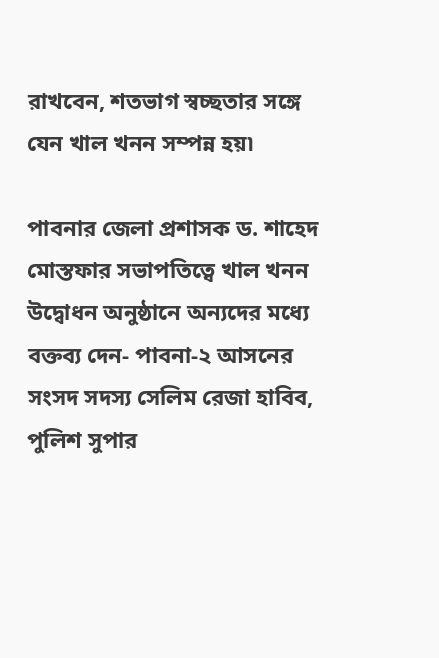রাখবেন, শতভাগ স্বচ্ছতার সঙ্গে যেন খাল খনন সম্পন্ন হয়৷

পাবনার জেলা প্রশাসক ড. শাহেদ মোস্তফার সভাপতিত্বে খাল খনন উদ্বোধন অনুষ্ঠানে অন্যদের মধ্যে বক্তব্য দেন- পাবনা-২ আসনের সংসদ সদস্য সেলিম রেজা হাবিব, পুলিশ সুপার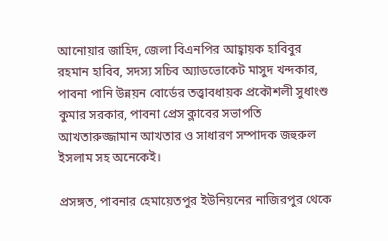আনোয়ার জাহিদ, জেলা বিএনপির আহ্বায়ক হাবিবুর রহমান হাবিব, সদস্য সচিব অ্যাডভোকেট মাসুদ খন্দকার, পাবনা পানি উন্নয়ন বোর্ডের তত্ত্বাবধায়ক প্রকৌশলী সুধাংশু কুমার সরকার, পাবনা প্রেস ক্লাবের সভাপতি আখতারুজ্জামান আখতার ও সাধারণ সম্পাদক জহুরুল ইসলাম সহ অনেকেই।

প্রসঙ্গত, পাবনার হেমায়েতপুর ইউনিয়নের নাজিরপুর থেকে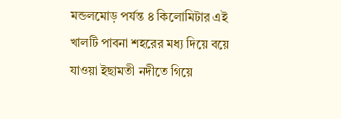মন্ডলমোড় পর্যন্ত ৪ কিলোমিটার এই খালটি পাবনা শহরের মধ্য দিয়ে বয়ে যাওয়া ইছামতী নদীতে গিয়ে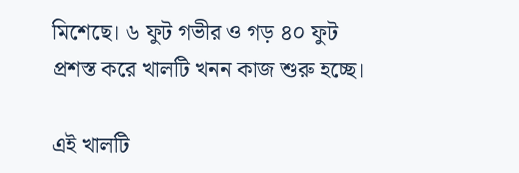মিশেছে। ৬ ফুট গভীর ও গড় ৪০ ফুট প্রশস্ত করে খালটি খনন কাজ শুরু হচ্ছে।

এই খালটি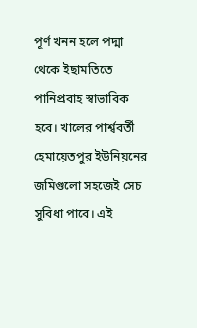পূর্ণ খনন হলে পদ্মা থেকে ইছামতিতে পানিপ্রবাহ স্বাভাবিক হবে। খালের পার্শ্ববর্তী হেমায়েতপুর ইউনিয়নের জমিগুলো সহজেই সেচ সুবিধা পাবে। এই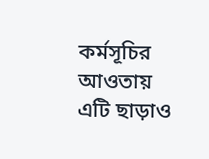কর্মসূচির আওতায় এটি ছাড়াও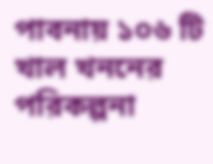পাবনায় ১০৬ টি খাল খননের পরিকল্পনা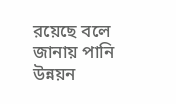রয়েছে বলে জানায় পানি উন্নয়ন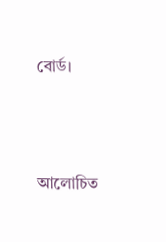বোর্ড।





আলোচিত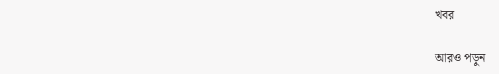খবর

আরও পড়ুন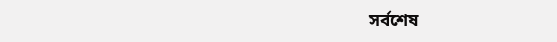সর্বশেষ